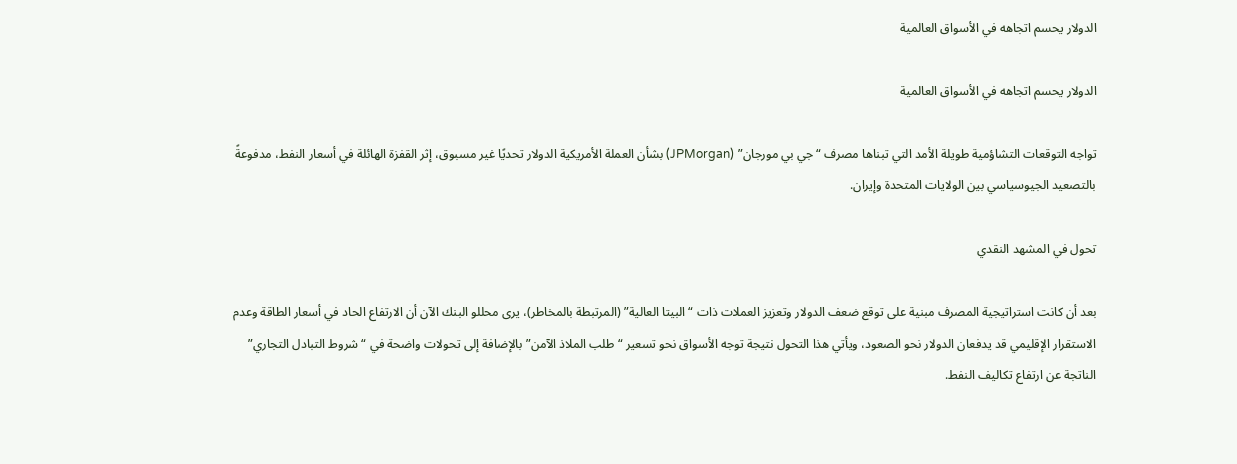الدولار يحسم اتجاهه في الأسواق العالمية

الدولار يحسم اتجاهه في الأسواق العالمية

تواجه التوقعات التشاؤمية طويلة الأمد التي تبناها مصرف “جي بي مورجان” (JPMorgan) بشأن العملة الأمريكية الدولار تحديًا غير مسبوق، إثر القفزة الهائلة في أسعار النفط، مدفوعةً بالتصعيد الجيوسياسي بين الولايات المتحدة وإيران.

تحول في المشهد النقدي

بعد أن كانت استراتيجية المصرف مبنية على توقع ضعف الدولار وتعزيز العملات ذات “البيتا العالية” (المرتبطة بالمخاطر)، يرى محللو البنك الآن أن الارتفاع الحاد في أسعار الطاقة وعدم الاستقرار الإقليمي قد يدفعان الدولار نحو الصعود، ويأتي هذا التحول نتيجة توجه الأسواق نحو تسعير “طلب الملاذ الآمن” بالإضافة إلى تحولات واضحة في “شروط التبادل التجاري” الناتجة عن ارتفاع تكاليف النفط.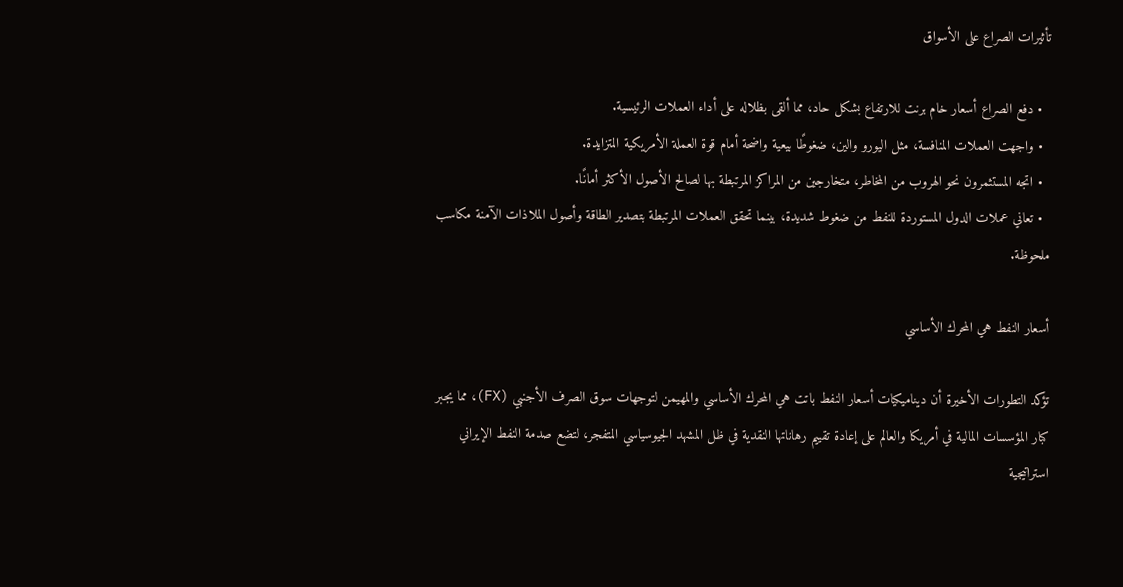تأثيرات الصراع على الأسواق

  • دفع الصراع أسعار خام برنت للارتفاع بشكل حاد، مما ألقى بظلاله على أداء العملات الرئيسية.
  • واجهت العملات المنافسة، مثل اليورو والين، ضغوطًا بيعية واضحة أمام قوة العملة الأمريكية المتزايدة.
  • اتجه المستثمرون نحو الهروب من المخاطر، متخارجين من المراكز المرتبطة بها لصالح الأصول الأكثر أمانًا.
  • تعاني عملات الدول المستوردة للنفط من ضغوط شديدة، بينما تحقق العملات المرتبطة بتصدير الطاقة وأصول الملاذات الآمنة مكاسب ملحوظة.

أسعار النفط هي المحرك الأساسي

تؤكد التطورات الأخيرة أن ديناميكيات أسعار النفط باتت هي المحرك الأساسي والمهيمن لتوجهات سوق الصرف الأجنبي (FX)، مما يجبر كبار المؤسسات المالية في أمريكا والعالم على إعادة تقييم رهاناتها النقدية في ظل المشهد الجيوسياسي المتفجر، لتضع صدمة النفط الإيراني استراتيجية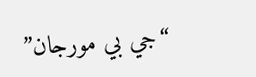“جي بي مورجان”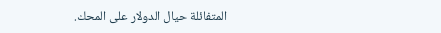المتفائلة حيال الدولار على المحك.